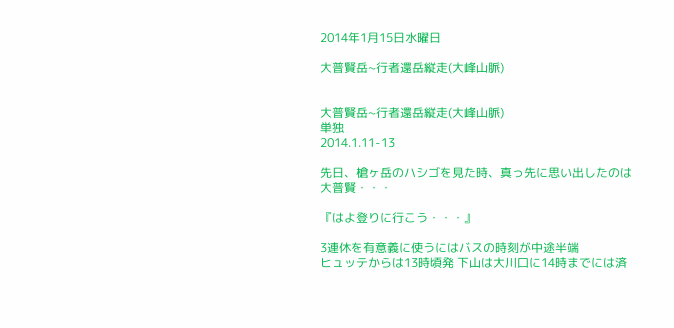2014年1月15日水曜日

大普賢岳~行者還岳縦走(大峰山脈)


大普賢岳~行者還岳縦走(大峰山脈)
単独
2014.1.11-13

先日、槍ヶ岳のハシゴを見た時、真っ先に思い出したのは大普賢・・・

『はよ登りに行こう・・・』

3連休を有意義に使うにはバスの時刻が中途半端
ヒュッテからは13時頃発 下山は大川口に14時までには済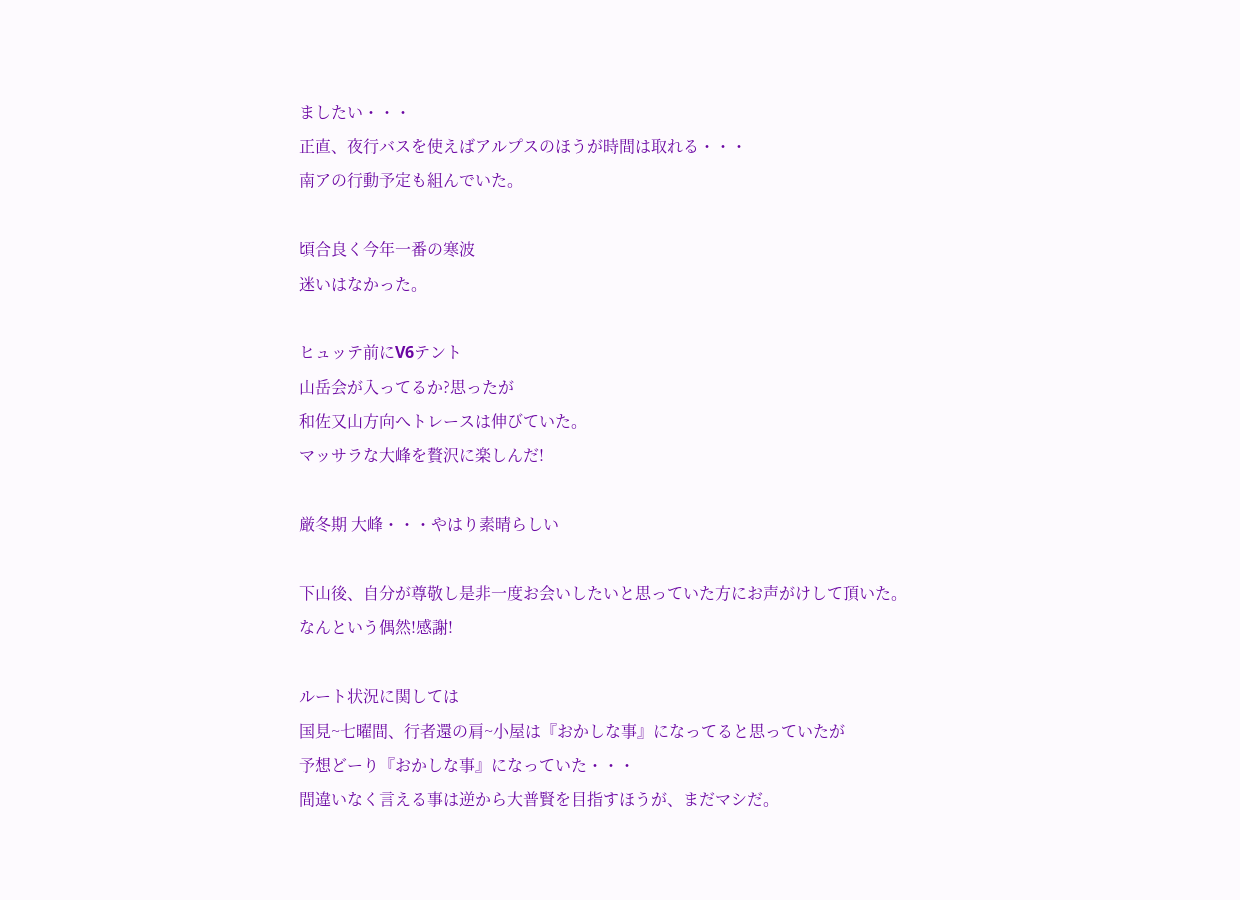ましたい・・・
正直、夜行バスを使えばアルプスのほうが時間は取れる・・・
南アの行動予定も組んでいた。

頃合良く今年一番の寒波
迷いはなかった。

ヒュッテ前にV6テント
山岳会が入ってるか?思ったが
和佐又山方向へトレースは伸びていた。
マッサラな大峰を贅沢に楽しんだ!

厳冬期 大峰・・・やはり素晴らしい

下山後、自分が尊敬し是非一度お会いしたいと思っていた方にお声がけして頂いた。
なんという偶然!感謝!

ルート状況に関しては
国見~七曜間、行者還の肩~小屋は『おかしな事』になってると思っていたが
予想どーり『おかしな事』になっていた・・・
間違いなく言える事は逆から大普賢を目指すほうが、まだマシだ。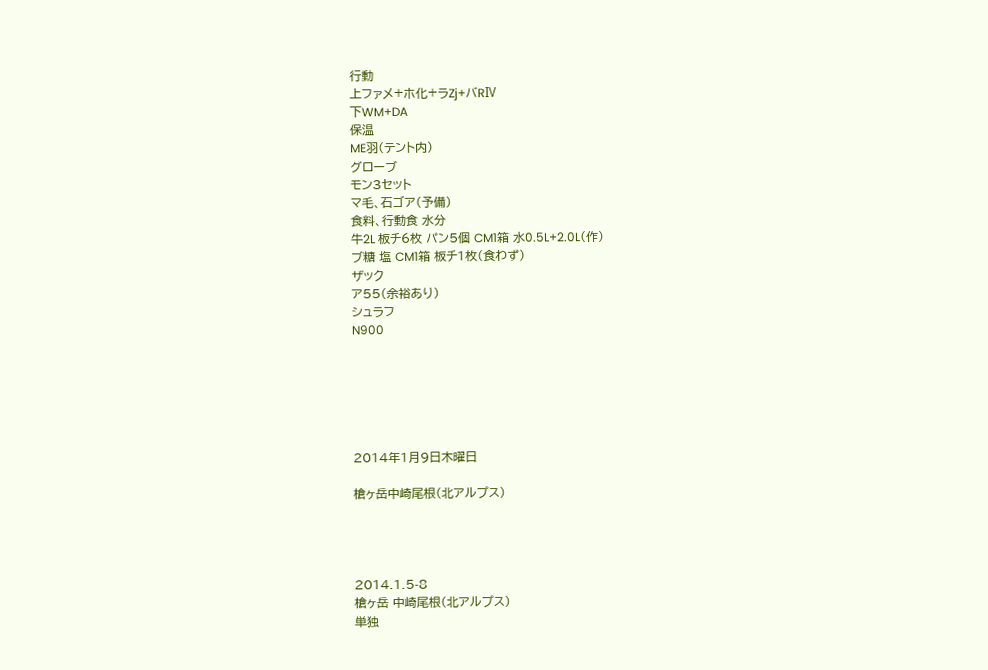行動
上ファメ+ホ化+ラZj+バRⅣ
下WM+DA
保温
ME羽(テント内)
グローブ
モン3セット
マ毛、石ゴア(予備)
食料、行動食 水分
牛2L 板チ6枚 パン5個 CM1箱 水0.5L+2.0L(作)
ブ糖 塩 CM1箱 板チ1枚(食わず)
ザック
ア55(余裕あり)
シュラフ
N900






2014年1月9日木曜日

槍ヶ岳中崎尾根(北アルプス)




2014.1.5-8
槍ヶ岳 中崎尾根(北アルプス)
単独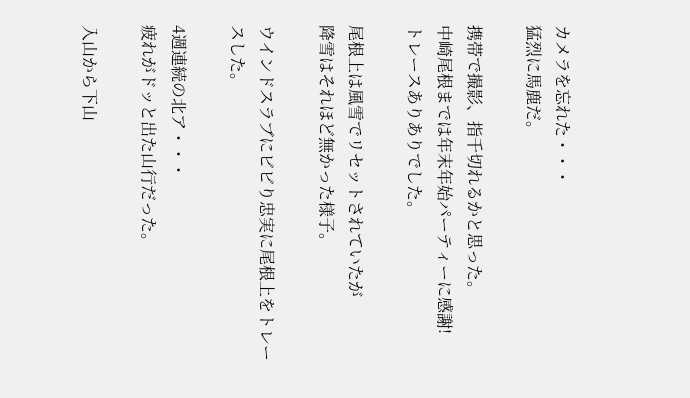カメラを忘れた・・・
猛烈に馬鹿だ。

携帯で撮影、指千切れるかと思った。
中崎尾根までは年末年始パーティーに感謝!
トレースありありでした。

尾根上は風雪でリセットされていたが
降雪はそれほど無かった様子。

ウインドスラブにビビり忠実に尾根上をトレースした。

4週連続の北ア・・・
疲れがドッと出た山行だった。

入山から下山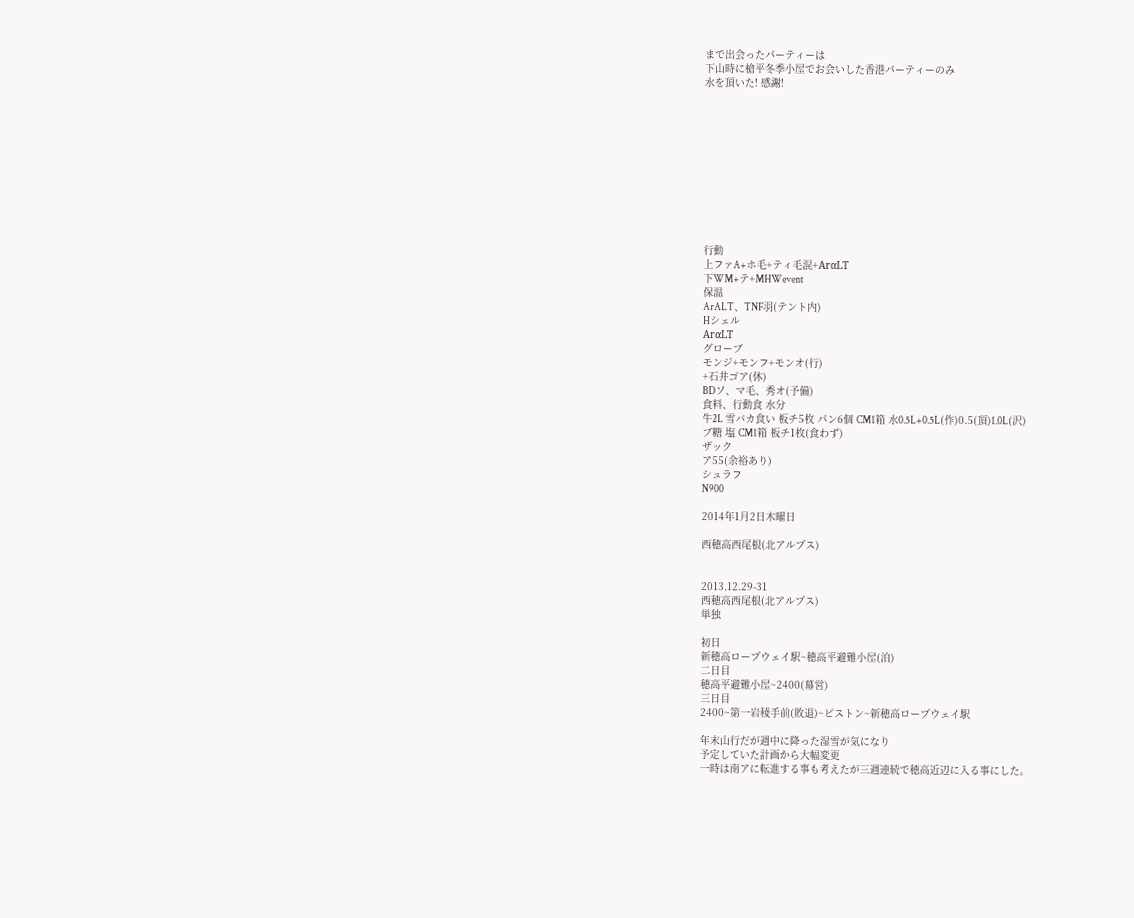まで出会ったパーティーは
下山時に槍平冬季小屋でお会いした香港パーティーのみ
水を頂いた! 感謝!











行動
上ファA+ホ毛+ティ毛混+ArαLT
下WM+テ+MHWevent
保温
ArALT、TNF羽(テント内)
Hシェル
ArαLT
グローブ
モンジ+モンフ+モンオ(行)
+石井ゴア(休)
BDソ、マ毛、秀オ(予備)
食料、行動食 水分
牛2L 雪バカ食い 板チ5枚 パン6個 CM1箱 水0.5L+0.5L(作)0.5(頂)1.0L(沢)
ブ糖 塩 CM1箱 板チ1枚(食わず)
ザック
ア55(余裕あり)
シュラフ
N900

2014年1月2日木曜日

西穂高西尾根(北アルプス)


2013.12.29-31
西穂高西尾根(北アルプス)
単独

初日
新穂高ロープウェイ駅~穂高平避難小屋(泊)
二日目
穂高平避難小屋~2400(幕営)
三日目
2400~第一岩稜手前(敗退)~ピストン~新穂高ロープウェイ駅

年末山行だが週中に降った湿雪が気になり
予定していた計画から大幅変更
一時は南アに転進する事も考えたが三週連続で穂高近辺に入る事にした。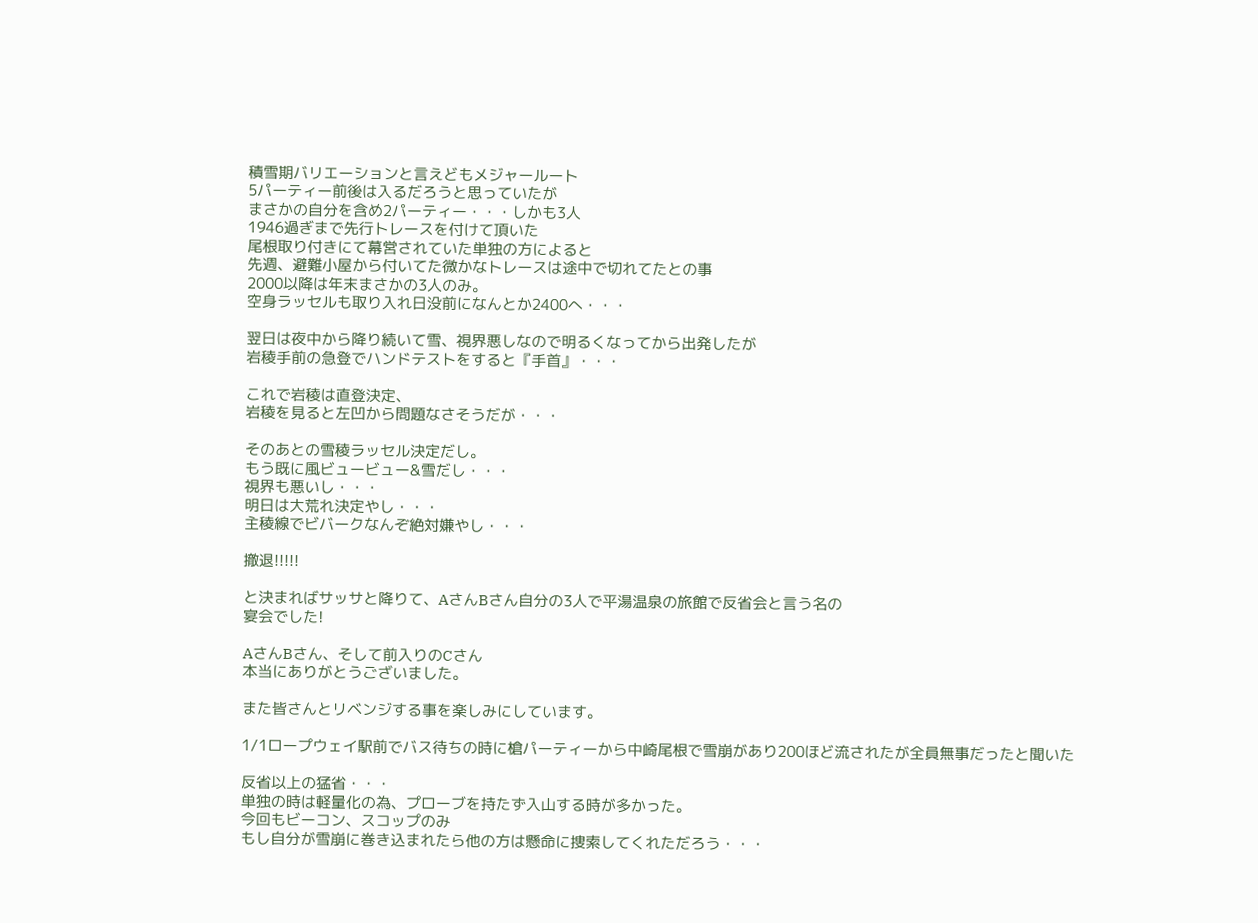積雪期バリエーションと言えどもメジャールート
5パーティー前後は入るだろうと思っていたが
まさかの自分を含め2パーティー・・・しかも3人
1946過ぎまで先行トレースを付けて頂いた
尾根取り付きにて幕営されていた単独の方によると
先週、避難小屋から付いてた微かなトレースは途中で切れてたとの事
2000以降は年末まさかの3人のみ。
空身ラッセルも取り入れ日没前になんとか2400へ・・・

翌日は夜中から降り続いて雪、視界悪しなので明るくなってから出発したが
岩稜手前の急登でハンドテストをすると『手首』・・・

これで岩稜は直登決定、
岩稜を見ると左凹から問題なさそうだが・・・

そのあとの雪稜ラッセル決定だし。
もう既に風ビュービュー&雪だし・・・
視界も悪いし・・・
明日は大荒れ決定やし・・・
主稜線でビバークなんぞ絶対嫌やし・・・

撤退!!!!!

と決まればサッサと降りて、AさんBさん自分の3人で平湯温泉の旅館で反省会と言う名の
宴会でした!

AさんBさん、そして前入りのCさん
本当にありがとうございました。

また皆さんとリベンジする事を楽しみにしています。

1/1ロープウェイ駅前でバス待ちの時に槍パーティーから中崎尾根で雪崩があり200ほど流されたが全員無事だったと聞いた

反省以上の猛省・・・
単独の時は軽量化の為、プローブを持たず入山する時が多かった。
今回もビーコン、スコップのみ
もし自分が雪崩に巻き込まれたら他の方は懸命に捜索してくれただろう・・・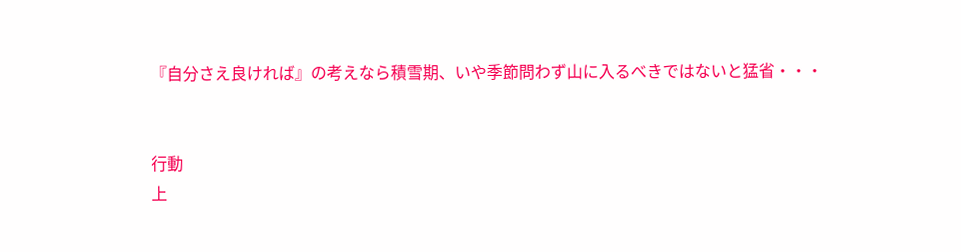『自分さえ良ければ』の考えなら積雪期、いや季節問わず山に入るべきではないと猛省・・・


行動
上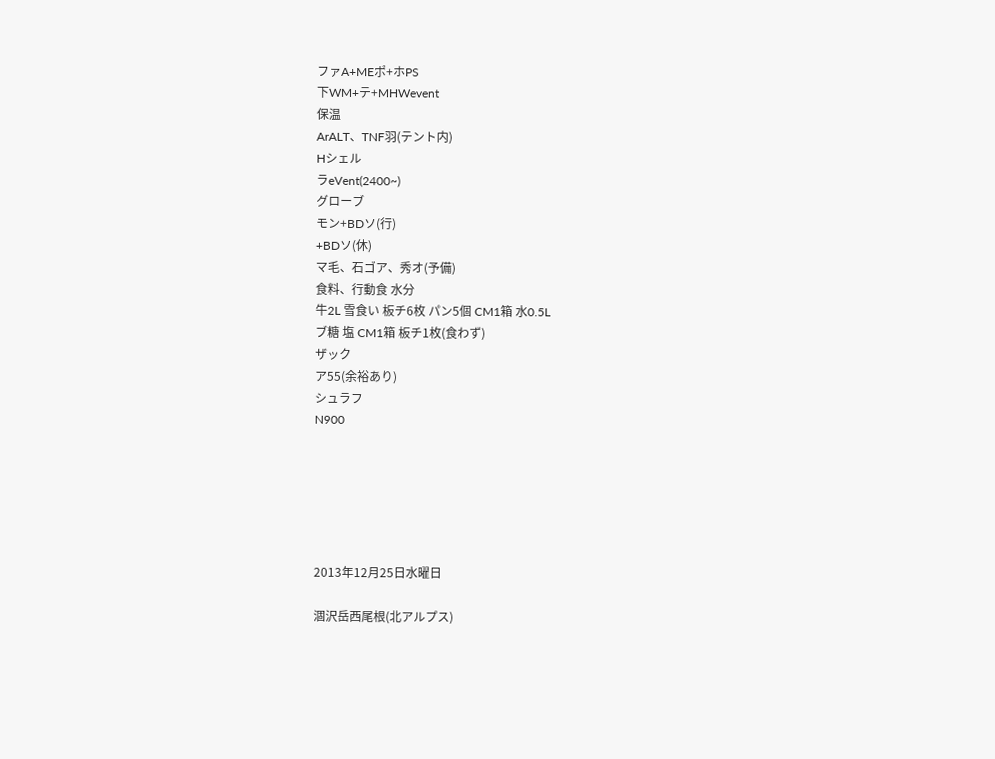ファA+MEポ+ホPS
下WM+テ+MHWevent
保温
ArALT、TNF羽(テント内)
Hシェル
ラeVent(2400~)
グローブ
モン+BDソ(行)
+BDソ(休)
マ毛、石ゴア、秀オ(予備)
食料、行動食 水分
牛2L 雪食い 板チ6枚 パン5個 CM1箱 水0.5L
ブ糖 塩 CM1箱 板チ1枚(食わず)
ザック
ア55(余裕あり)
シュラフ
N900






2013年12月25日水曜日

涸沢岳西尾根(北アルプス)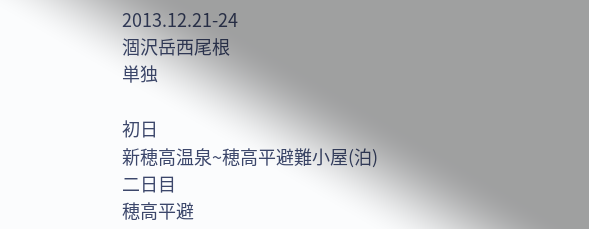2013.12.21-24
涸沢岳西尾根
単独

初日
新穂高温泉~穂高平避難小屋(泊)
二日目
穂高平避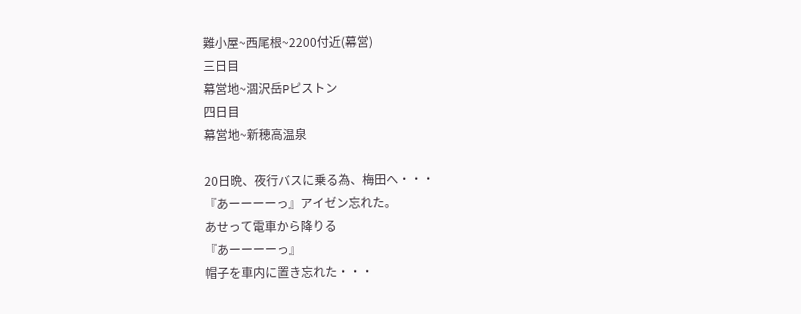難小屋~西尾根~2200付近(幕営)
三日目
幕営地~涸沢岳Pピストン
四日目
幕営地~新穂高温泉

20日晩、夜行バスに乗る為、梅田へ・・・
『あーーーーっ』アイゼン忘れた。
あせって電車から降りる
『あーーーーっ』
帽子を車内に置き忘れた・・・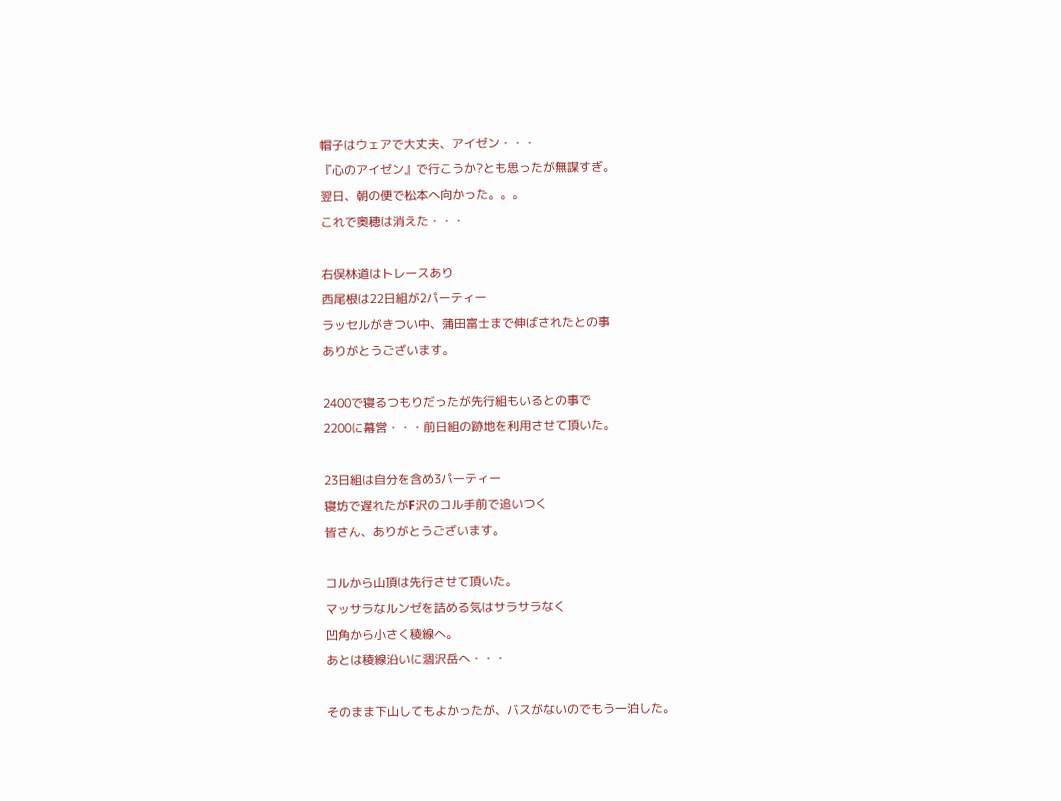帽子はウェアで大丈夫、アイゼン・・・
『心のアイゼン』で行こうか?とも思ったが無謀すぎ。
翌日、朝の便で松本へ向かった。。。
これで奥穂は消えた・・・

右俣林道はトレースあり
西尾根は22日組が2パーティー
ラッセルがきつい中、蒲田富士まで伸ばされたとの事
ありがとうございます。

2400で寝るつもりだったが先行組もいるとの事で
2200に幕営・・・前日組の跡地を利用させて頂いた。

23日組は自分を含め3パーティー
寝坊で遅れたがF沢のコル手前で追いつく
皆さん、ありがとうございます。

コルから山頂は先行させて頂いた。
マッサラなルンゼを詰める気はサラサラなく
凹角から小さく稜線へ。
あとは稜線沿いに涸沢岳へ・・・

そのまま下山してもよかったが、バスがないのでもう一泊した。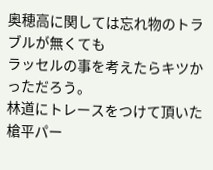奥穂高に関しては忘れ物のトラブルが無くても
ラッセルの事を考えたらキツかっただろう。
林道にトレースをつけて頂いた槍平パー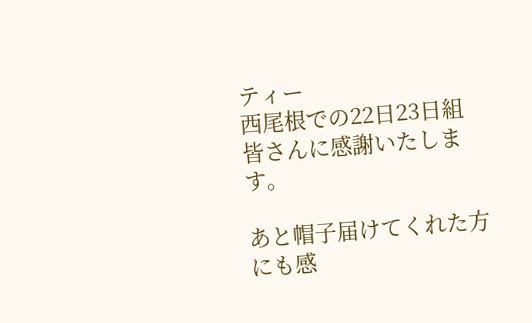ティー
西尾根での22日23日組
皆さんに感謝いたします。

あと帽子届けてくれた方にも感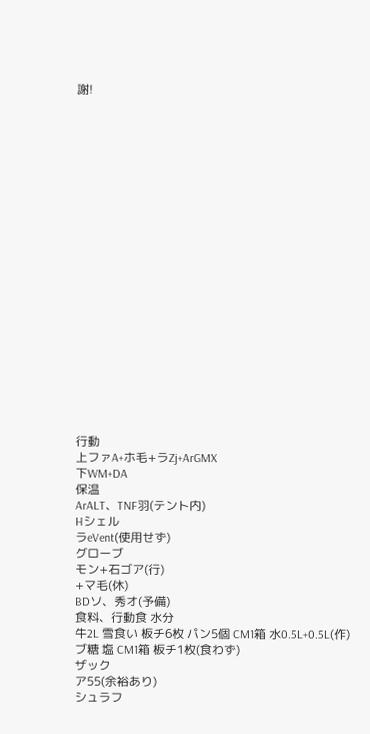謝!





















行動
上ファA+ホ毛+ラZj+ArGMX
下WM+DA
保温
ArALT、TNF羽(テント内)
Hシェル
ラeVent(使用せず)
グローブ
モン+石ゴア(行)
+マ毛(休)
BDソ、秀オ(予備)
食料、行動食 水分
牛2L 雪食い 板チ6枚 パン5個 CM1箱 水0.5L+0.5L(作)
ブ糖 塩 CM1箱 板チ1枚(食わず)
ザック
ア55(余裕あり)
シュラフ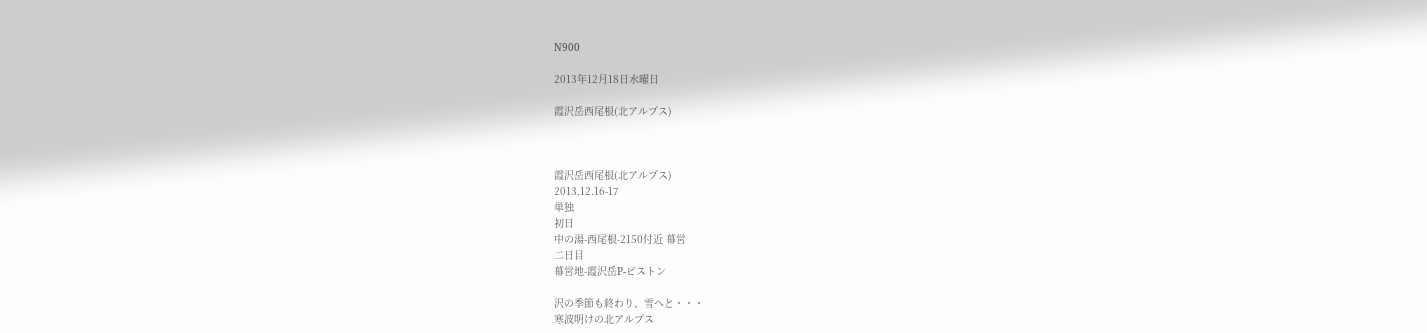N900

2013年12月18日水曜日

霞沢岳西尾根(北アルプス)



霞沢岳西尾根(北アルプス)
2013.12.16-17
単独
初日
中の湯-西尾根-2150付近 幕営
二日目
幕営地-霞沢岳P-ピストン

沢の季節も終わり、雪へと・・・
寒波明けの北アルプス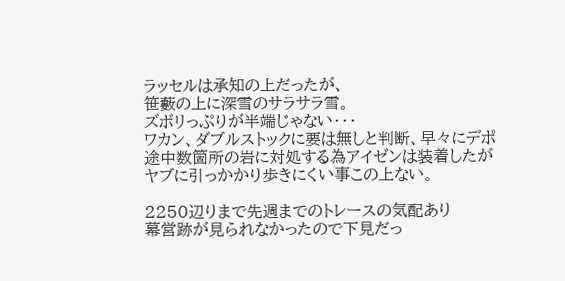ラッセルは承知の上だったが、
笹藪の上に深雪のサラサラ雪。
ズボリっぷりが半端じゃない・・・
ワカン、ダブルストックに要は無しと判断、早々にデポ
途中数箇所の岩に対処する為アイゼンは装着したが
ヤブに引っかかり歩きにくい事この上ない。

2250辺りまで先週までのトレースの気配あり
幕営跡が見られなかったので下見だっ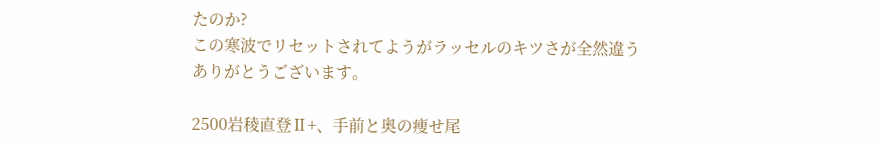たのか?
この寒波でリセットされてようがラッセルのキツさが全然違う
ありがとうございます。

2500岩稜直登Ⅱ+、手前と奥の痩せ尾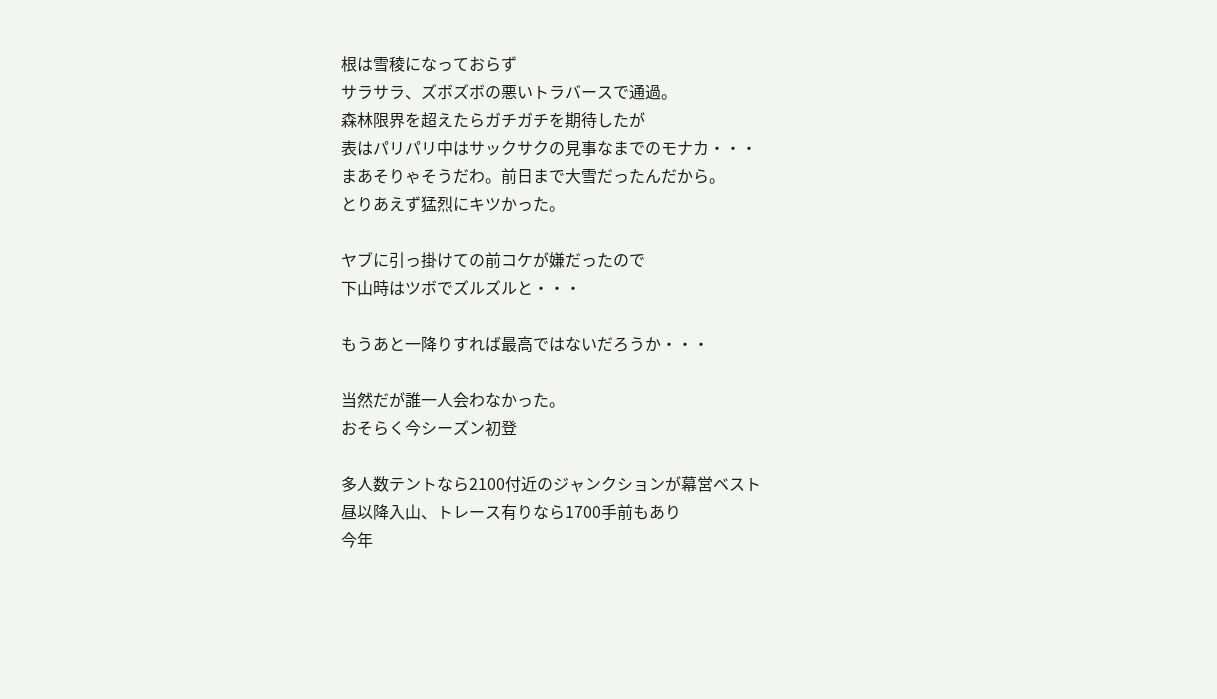根は雪稜になっておらず
サラサラ、ズボズボの悪いトラバースで通過。
森林限界を超えたらガチガチを期待したが
表はパリパリ中はサックサクの見事なまでのモナカ・・・
まあそりゃそうだわ。前日まで大雪だったんだから。
とりあえず猛烈にキツかった。

ヤブに引っ掛けての前コケが嫌だったので
下山時はツボでズルズルと・・・

もうあと一降りすれば最高ではないだろうか・・・

当然だが誰一人会わなかった。
おそらく今シーズン初登

多人数テントなら2100付近のジャンクションが幕営ベスト
昼以降入山、トレース有りなら1700手前もあり
今年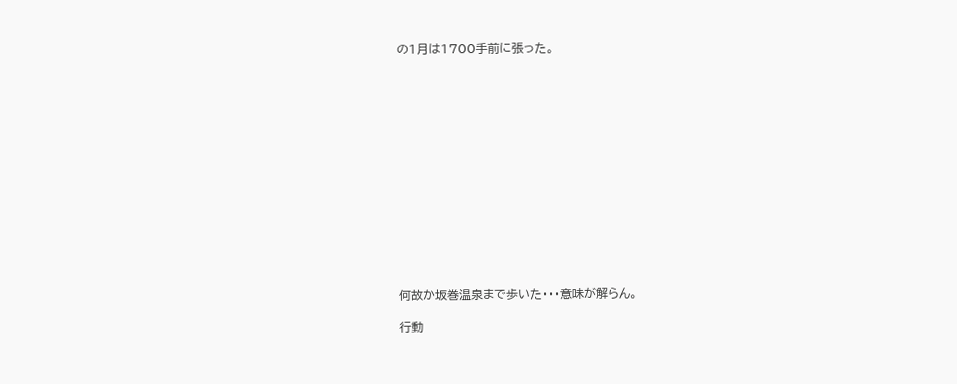の1月は1700手前に張った。














何故か坂巻温泉まで歩いた・・・意味が解らん。

行動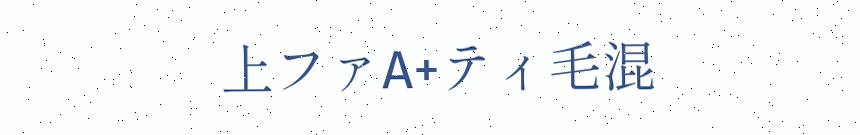上ファA+ティ毛混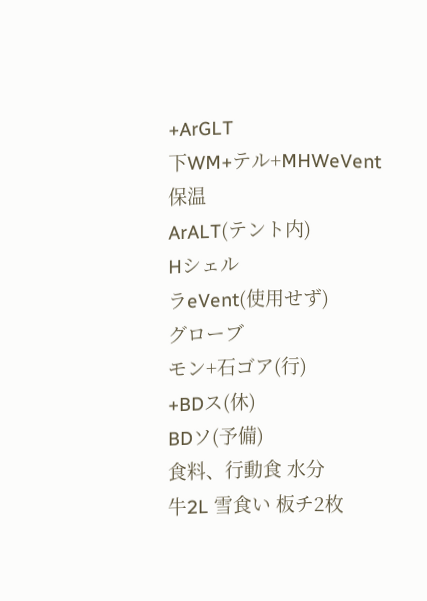+ArGLT
下WM+テル+MHWeVent
保温
ArALT(テント内)
Hシェル
ラeVent(使用せず)
グローブ
モン+石ゴア(行)
+BDス(休)
BDソ(予備)
食料、行動食 水分
牛2L 雪食い 板チ2枚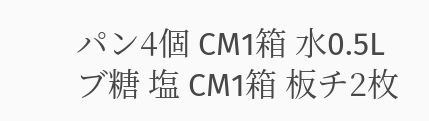パン4個 CM1箱 水0.5L
ブ糖 塩 CM1箱 板チ2枚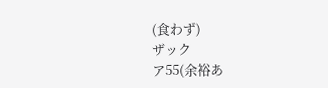(食わず)
ザック
ア55(余裕あ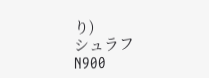り)
シュラフ
N900